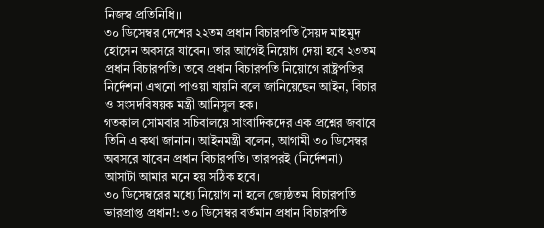নিজস্ব প্রতিনিধি।।
৩০ ডিসেম্বর দেশের ২২তম প্রধান বিচারপতি সৈয়দ মাহমুদ হোসেন অবসরে যাবেন। তার আগেই নিয়োগ দেয়া হবে ২৩তম প্রধান বিচারপতি। তবে প্রধান বিচারপতি নিয়োগে রাষ্ট্রপতির নির্দেশনা এখনো পাওয়া যায়নি বলে জানিয়েছেন আইন, বিচার ও সংসদবিষয়ক মন্ত্রী আনিসুল হক।
গতকাল সোমবার সচিবালয়ে সাংবাদিকদের এক প্রশ্নের জবাবে তিনি এ কথা জানান। আইনমন্ত্রী বলেন, আগামী ৩০ ডিসেম্বর অবসরে যাবেন প্রধান বিচারপতি। তারপরই (নির্দেশনা) আসাটা আমার মনে হয় সঠিক হবে।
৩০ ডিসেম্বরের মধ্যে নিয়োগ না হলে জ্যেষ্ঠতম বিচারপতি ভারপ্রাপ্ত প্রধান!: ৩০ ডিসেম্বর বর্তমান প্রধান বিচারপতি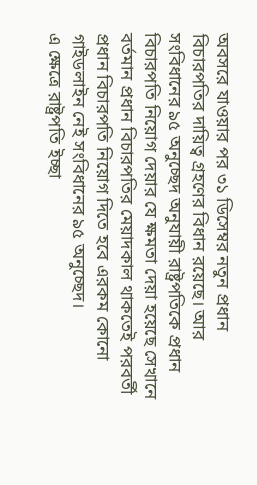অবসরে যাওয়ার পর ৩১ ডিসেম্বর নতুন প্রধান বিচারপতির দায়িত্ব গ্রহণের বিধান রয়েছে। আর সংবিধানের ৯৫ অনুচ্ছেদ অনুযায়ী রাষ্ট্রপতিকে প্রধান বিচারপতি নিয়োগ দেয়ার যে ক্ষমতা দেয়া হয়েছে সেখানে বর্তমান প্রধান বিচারপতির মেয়াদকাল থাকতেই পরবর্তী প্রধান বিচারপতি নিয়োগ দিতে হবে এরকম কোনো গাইডলাইন নেই সংবিধানের ৯৫ অনুচ্ছেদ।
এ ক্ষেত্রে রাষ্ট্রপতি ইচ্ছা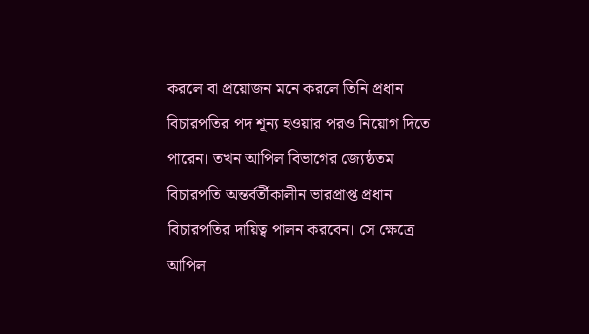করলে বা প্রয়োজন মনে করলে তিনি প্রধান বিচারপতির পদ শূন্য হওয়ার পরও নিয়োগ দিতে পারেন। তখন আপিল বিভাগের জ্যেষ্ঠতম বিচারপতি অন্তর্বর্তীকালীন ভারপ্রাপ্ত প্রধান বিচারপতির দায়িত্ব পালন করবেন। সে ক্ষেত্রে আপিল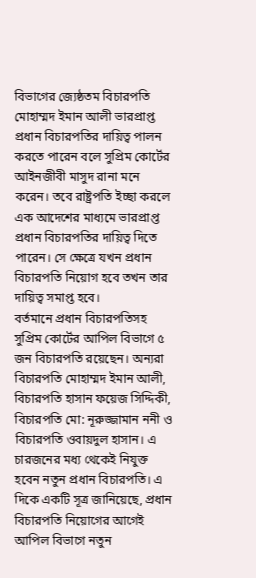বিভাগের জ্যেষ্ঠতম বিচারপতি মোহাম্মদ ইমান আলী ভারপ্রাপ্ত প্রধান বিচারপতির দায়িত্ব পালন করতে পারেন বলে সুপ্রিম কোর্টের আইনজীবী মাসুদ রানা মনে করেন। তবে রাষ্ট্রপতি ইচ্ছা করলে এক আদেশের মাধ্যমে ভারপ্রাপ্ত প্রধান বিচারপতির দায়িত্ব দিতে পারেন। সে ক্ষেত্রে যখন প্রধান বিচারপতি নিয়োগ হবে তখন তার দায়িত্ব সমাপ্ত হবে।
বর্তমানে প্রধান বিচারপতিসহ সুপ্রিম কোর্টের আপিল বিভাগে ৫ জন বিচারপতি রয়েছেন। অন্যরা বিচারপতি মোহাম্মদ ইমান আলী, বিচারপতি হাসান ফয়েজ সিদ্দিকী, বিচারপতি মো: নূরুজ্জামান ননী ও বিচারপতি ওবায়দুল হাসান। এ চারজনের মধ্য থেকেই নিযুক্ত হবেন নতুন প্রধান বিচারপতি। এ দিকে একটি সূত্র জানিয়েছে, প্রধান বিচারপতি নিয়োগের আগেই আপিল বিভাগে নতুন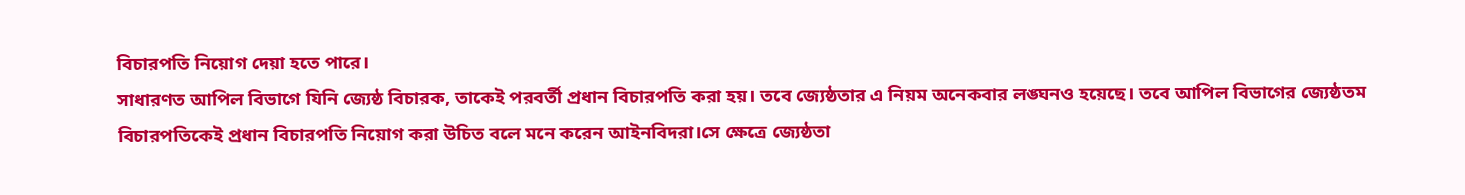বিচারপতি নিয়োগ দেয়া হতে পারে।
সাধারণত আপিল বিভাগে যিনি জ্যেষ্ঠ বিচারক, তাকেই পরবর্তী প্রধান বিচারপতি করা হয়। তবে জ্যেষ্ঠতার এ নিয়ম অনেকবার লঙ্ঘনও হয়েছে। তবে আপিল বিভাগের জ্যেষ্ঠতম বিচারপতিকেই প্রধান বিচারপতি নিয়োগ করা উচিত বলে মনে করেন আইনবিদরা।সে ক্ষেত্রে জ্যেষ্ঠতা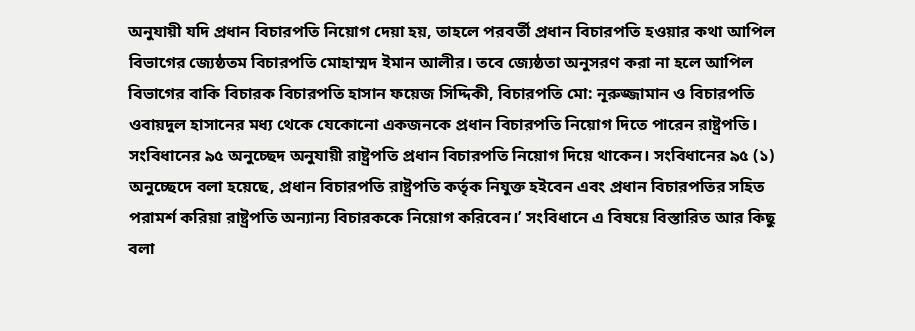অনুযায়ী যদি প্রধান বিচারপতি নিয়োগ দেয়া হয়, তাহলে পরবর্তী প্রধান বিচারপতি হওয়ার কথা আপিল বিভাগের জ্যেষ্ঠতম বিচারপতি মোহাম্মদ ইমান আলীর। তবে জ্যেষ্ঠতা অনুসরণ করা না হলে আপিল বিভাগের বাকি বিচারক বিচারপতি হাসান ফয়েজ সিদ্দিকী, বিচারপতি মো: নূরুজ্জামান ও বিচারপতি ওবায়দুল হাসানের মধ্য থেকে যেকোনো একজনকে প্রধান বিচারপতি নিয়োগ দিতে পারেন রাষ্ট্রপতি।
সংবিধানের ৯৫ অনুচ্ছেদ অনুযায়ী রাষ্ট্রপতি প্রধান বিচারপতি নিয়োগ দিয়ে থাকেন। সংবিধানের ৯৫ (১) অনুচ্ছেদে বলা হয়েছে, প্রধান বিচারপতি রাষ্ট্রপতি কর্তৃক নিযুক্ত হইবেন এবং প্রধান বিচারপতির সহিত পরামর্শ করিয়া রাষ্ট্রপতি অন্যান্য বিচারককে নিয়োগ করিবেন।’ সংবিধানে এ বিষয়ে বিস্তারিত আর কিছু বলা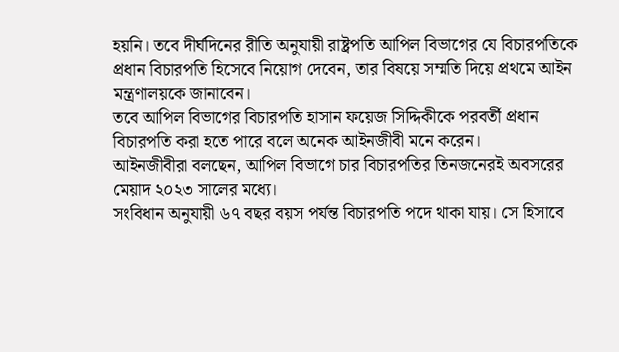হয়নি। তবে দীর্ঘদিনের রীতি অনুযায়ী রাষ্ট্রপতি আপিল বিভাগের যে বিচারপতিকে প্রধান বিচারপতি হিসেবে নিয়োগ দেবেন, তার বিষয়ে সম্মতি দিয়ে প্রথমে আইন মন্ত্রণালয়কে জানাবেন।
তবে আপিল বিভাগের বিচারপতি হাসান ফয়েজ সিদ্দিকীকে পরবর্তী প্রধান বিচারপতি করা হতে পারে বলে অনেক আইনজীবী মনে করেন।
আইনজীবীরা বলছেন, আপিল বিভাগে চার বিচারপতির তিনজনেরই অবসরের মেয়াদ ২০২৩ সালের মধ্যে।
সংবিধান অনুযায়ী ৬৭ বছর বয়স পর্যন্ত বিচারপতি পদে থাকা যায়। সে হিসাবে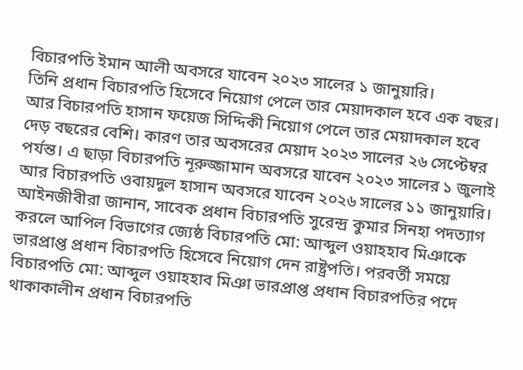বিচারপতি ইমান আলী অবসরে যাবেন ২০২৩ সালের ১ জানুয়ারি।
তিনি প্রধান বিচারপতি হিসেবে নিয়োগ পেলে তার মেয়াদকাল হবে এক বছর। আর বিচারপতি হাসান ফয়েজ সিদ্দিকী নিয়োগ পেলে তার মেয়াদকাল হবে দেড় বছরের বেশি। কারণ তার অবসরের মেয়াদ ২০২৩ সালের ২৬ সেপ্টেম্বর পর্যন্ত। এ ছাড়া বিচারপতি নূরুজ্জামান অবসরে যাবেন ২০২৩ সালের ১ জুলাই আর বিচারপতি ওবায়দুল হাসান অবসরে যাবেন ২০২৬ সালের ১১ জানুয়ারি।
আইনজীবীরা জানান, সাবেক প্রধান বিচারপতি সুরেন্দ্র কুমার সিনহা পদত্যাগ করলে আপিল বিভাগের জ্যেষ্ঠ বিচারপতি মো: আব্দুল ওয়াহহাব মিঞাকে ভারপ্রাপ্ত প্রধান বিচারপতি হিসেবে নিয়োগ দেন রাষ্ট্রপতি। পরবর্তী সময়ে বিচারপতি মো: আব্দুল ওয়াহহাব মিঞা ভারপ্রাপ্ত প্রধান বিচারপতির পদে থাকাকালীন প্রধান বিচারপতি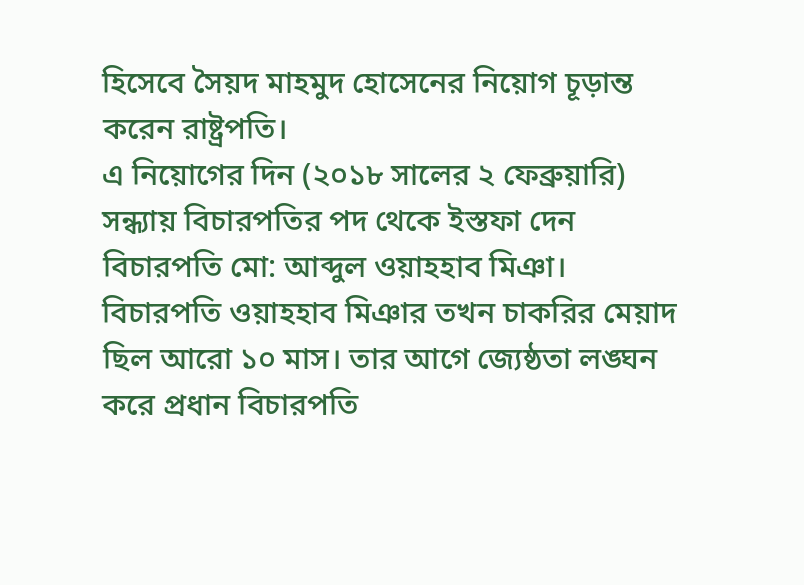হিসেবে সৈয়দ মাহমুদ হোসেনের নিয়োগ চূড়ান্ত করেন রাষ্ট্রপতি।
এ নিয়োগের দিন (২০১৮ সালের ২ ফেব্রুয়ারি) সন্ধ্যায় বিচারপতির পদ থেকে ইস্তফা দেন বিচারপতি মো: আব্দুল ওয়াহহাব মিঞা। বিচারপতি ওয়াহহাব মিঞার তখন চাকরির মেয়াদ ছিল আরো ১০ মাস। তার আগে জ্যেষ্ঠতা লঙ্ঘন করে প্রধান বিচারপতি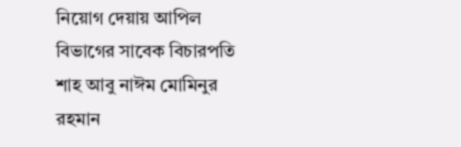নিয়োগ দেয়ায় আপিল বিভাগের সাবেক বিচারপতি শাহ আবু নাঈম মোমিনুর রহমান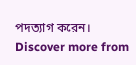পদত্যাগ করেন।
Discover more from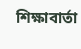শিক্ষাবার্তা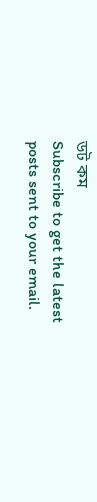ডট কম
Subscribe to get the latest posts sent to your email.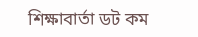শিক্ষাবার্তা ডট কম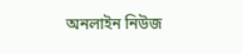অনলাইন নিউজ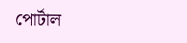পোর্টাল